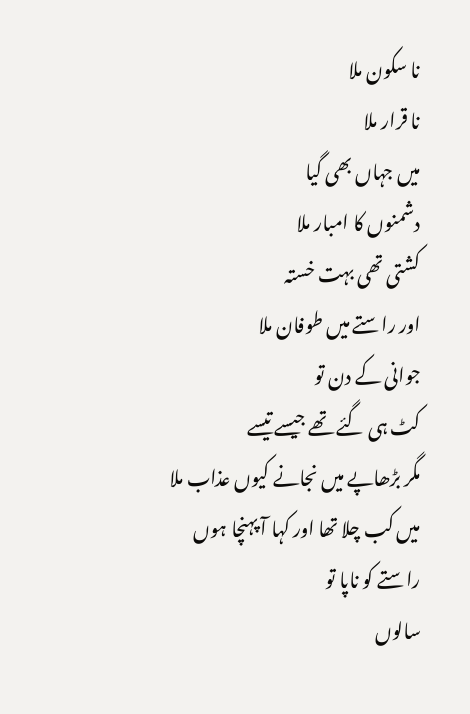نا سکون ملا
نا قرار ملا
میں جہاں بھی گیا
دشمنوں کا امبار ملا
کشتی تھی بہت خستہ
اور راستے میں طوفان ملا
جوانی کے دن تو
کٹ ہی گئے تھے جیسے تیسے
مگر بڑھاپے میں نجانے کیوں عذاب ملا
میں کب چلا تھا اور کہا آ پہنچا ہوں
راستے کو ناپا تو
سالوں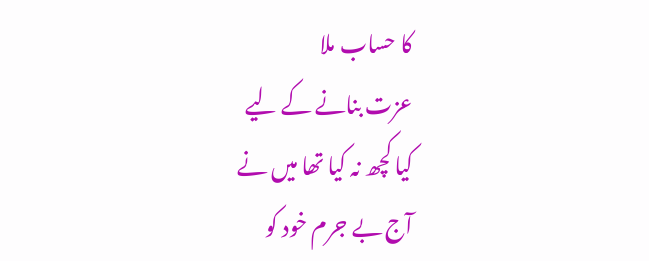کا حساب ملا
عزت بنانے کے لیے
کیا کچھ نہ کیا تھا میں نے
آج بے جرم خود کو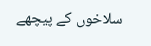سلاخوں کے پیچھے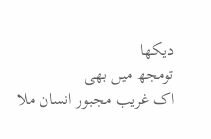دیکھا
تومجھ میں بھی
اک غریب مجبور انسان ملا